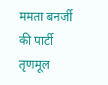ममता बनर्जी की पार्टी तृणमूल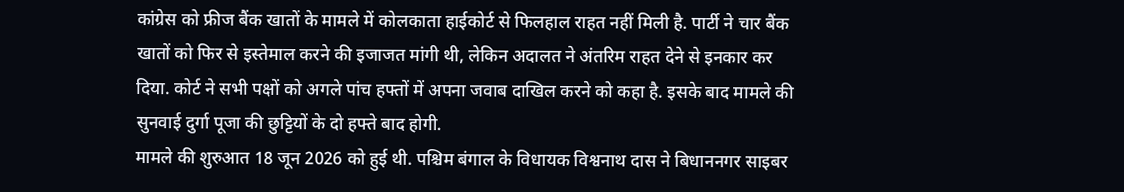कांग्रेस को फ्रीज बैंक खातों के मामले में कोलकाता हाईकोर्ट से फिलहाल राहत नहीं मिली है. पार्टी ने चार बैंक खातों को फिर से इस्तेमाल करने की इजाजत मांगी थी, लेकिन अदालत ने अंतरिम राहत देने से इनकार कर दिया. कोर्ट ने सभी पक्षों को अगले पांच हफ्तों में अपना जवाब दाखिल करने को कहा है. इसके बाद मामले की सुनवाई दुर्गा पूजा की छुट्टियों के दो हफ्ते बाद होगी.
मामले की शुरुआत 18 जून 2026 को हुई थी. पश्चिम बंगाल के विधायक विश्वनाथ दास ने बिधाननगर साइबर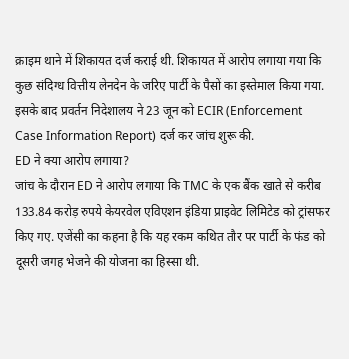क्राइम थाने में शिकायत दर्ज कराई थी. शिकायत में आरोप लगाया गया कि कुछ संदिग्ध वित्तीय लेनदेन के जरिए पार्टी के पैसों का इस्तेमाल किया गया. इसके बाद प्रवर्तन निदेशालय ने 23 जून को ECIR (Enforcement Case Information Report) दर्ज कर जांच शुरू की.
ED ने क्या आरोप लगाया?
जांच के दौरान ED ने आरोप लगाया कि TMC के एक बैंक खाते से करीब 133.84 करोड़ रुपये केयरवेल एविएशन इंडिया प्राइवेट लिमिटेड को ट्रांसफर किए गए. एजेंसी का कहना है कि यह रकम कथित तौर पर पार्टी के फंड को दूसरी जगह भेजने की योजना का हिस्सा थी.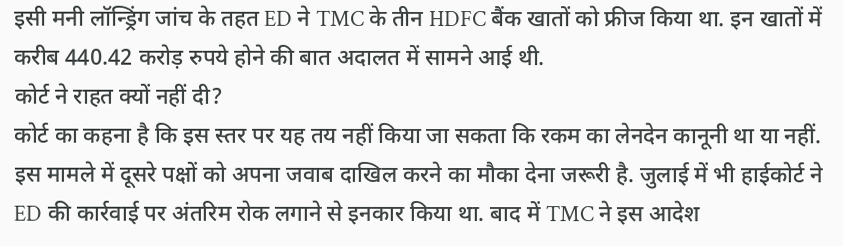इसी मनी लॉन्ड्रिंग जांच के तहत ED ने TMC के तीन HDFC बैंक खातों को फ्रीज किया था. इन खातों में करीब 440.42 करोड़ रुपये होने की बात अदालत में सामने आई थी.
कोर्ट ने राहत क्यों नहीं दी?
कोर्ट का कहना है कि इस स्तर पर यह तय नहीं किया जा सकता कि रकम का लेनदेन कानूनी था या नहीं. इस मामले में दूसरे पक्षों को अपना जवाब दाखिल करने का मौका देना जरूरी है. जुलाई में भी हाईकोर्ट ने ED की कार्रवाई पर अंतरिम रोक लगाने से इनकार किया था. बाद में TMC ने इस आदेश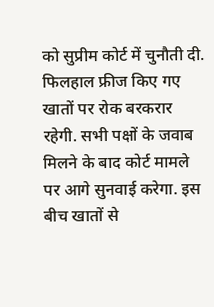को सुप्रीम कोर्ट में चुनौती दी.
फिलहाल फ्रीज किए गए खातों पर रोक बरकरार रहेगी. सभी पक्षों के जवाब मिलने के बाद कोर्ट मामले पर आगे सुनवाई करेगा. इस बीच खातों से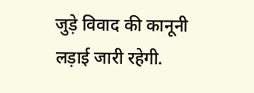जुड़े विवाद की कानूनी लड़ाई जारी रहेगी.